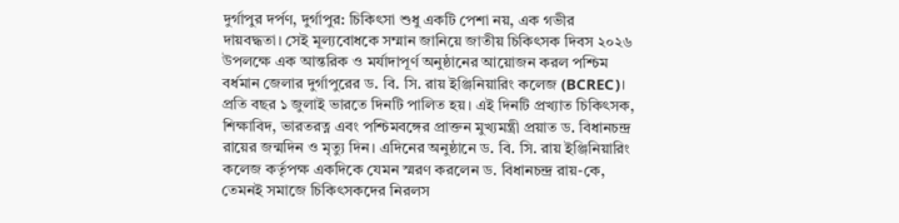দুর্গাপুর দর্পণ, দুর্গাপুর: চিকিৎসা শুধু একটি পেশা নয়, এক গভীর দায়বদ্ধতা। সেই মূল্যবোধকে সম্মান জানিয়ে জাতীয় চিকিৎসক দিবস ২০২৬ উপলক্ষে এক আন্তরিক ও মর্যাদাপূর্ণ অনুষ্ঠানের আয়োজন করল পশ্চিম বর্ধমান জেলার দুর্গাপুরের ড. বি. সি. রায় ইঞ্জিনিয়ারিং কলেজ (BCREC)। প্রতি বছর ১ জুলাই ভারতে দিনটি পালিত হয়। এই দিনটি প্রখ্যাত চিকিৎসক, শিক্ষাবিদ, ভারতরত্ন এবং পশ্চিমবঙ্গের প্রাক্তন মুখ্যমন্ত্রী প্রয়াত ড. বিধানচন্দ্র রায়ের জন্মদিন ও মৃত্যু দিন। এদিনের অনুষ্ঠানে ড. বি. সি. রায় ইঞ্জিনিয়ারিং কলেজ কর্তৃপক্ষ একদিকে যেমন স্মরণ করলেন ড. বিধানচন্দ্র রায়-কে, তেমনই সমাজে চিকিৎসকদের নিরলস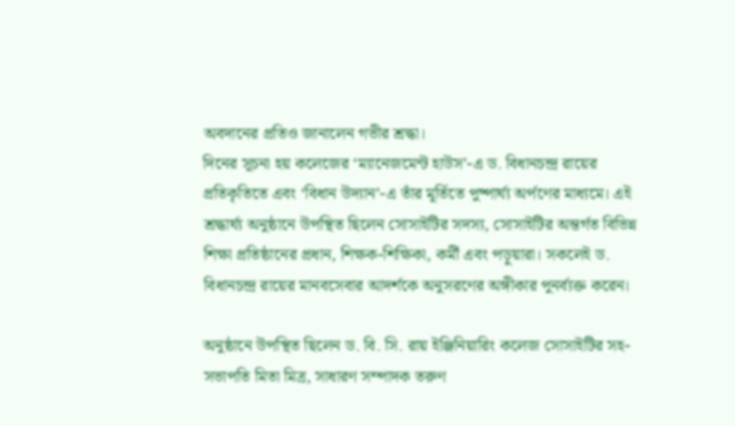অবদানের প্রতিও জানালেন গভীর শ্রদ্ধা।
দিনের সূচনা হয় কলেজের ‘ম্যানেজমেন্ট হাউস’-এ ড. বিধানচন্দ্র রায়ের প্রতিকৃতিতে এবং ‘বিধান উদ্যান’-এ তাঁর মূর্তিতে পুষ্পার্ঘ্য অর্পণের মাধ্যমে। এই শ্রদ্ধার্ঘ্য অনুষ্ঠানে উপস্থিত ছিলেন সোসাইটির সদস্য, সোসাইটির অন্তর্গত বিভিন্ন শিক্ষা প্রতিষ্ঠানের প্রধান, শিক্ষক-শিক্ষিকা, কর্মী এবং পড়ুয়ারা। সকলেই ড. বিধানচন্দ্র রায়ের মানবসেবার আদর্শকে অনুসরণের অঙ্গীকার পুনর্ব্যক্ত করেন।

অনুষ্ঠানে উপস্থিত ছিলেন ড. বি. সি. রায় ইঞ্জিনিয়ারিং কলেজ সোসাইটির সহ-সভাপতি মিতা মিত্র, সাধারণ সম্পাদক তরুণ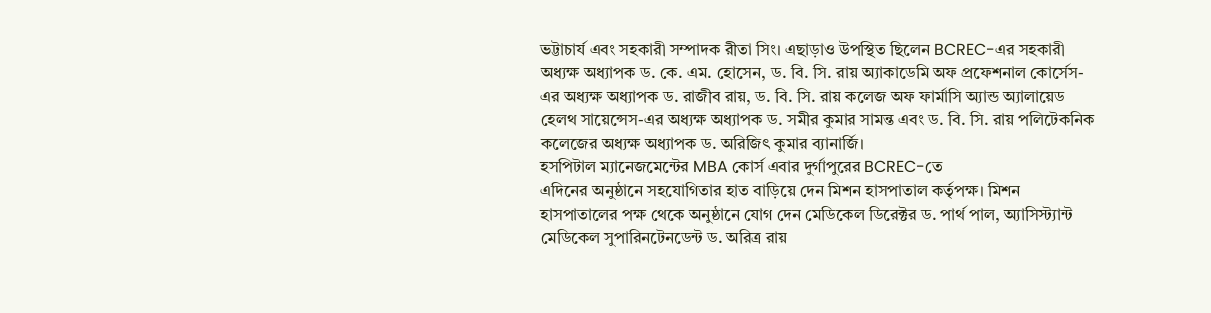ভট্টাচার্য এবং সহকারী সম্পাদক রীতা সিং। এছাড়াও উপস্থিত ছিলেন BCREC-এর সহকারী অধ্যক্ষ অধ্যাপক ড. কে. এম. হোসেন, ড. বি. সি. রায় অ্যাকাডেমি অফ প্রফেশনাল কোর্সেস-এর অধ্যক্ষ অধ্যাপক ড. রাজীব রায়, ড. বি. সি. রায় কলেজ অফ ফার্মাসি অ্যান্ড অ্যালায়েড হেলথ সায়েন্সেস-এর অধ্যক্ষ অধ্যাপক ড. সমীর কুমার সামন্ত এবং ড. বি. সি. রায় পলিটেকনিক কলেজের অধ্যক্ষ অধ্যাপক ড. অরিজিৎ কুমার ব্যানার্জি।
হসপিটাল ম্যানেজমেন্টের MBA কোর্স এবার দুর্গাপুরের BCREC-তে
এদিনের অনুষ্ঠানে সহযোগিতার হাত বাড়িয়ে দেন মিশন হাসপাতাল কর্তৃপক্ষ। মিশন হাসপাতালের পক্ষ থেকে অনুষ্ঠানে যোগ দেন মেডিকেল ডিরেক্টর ড. পার্থ পাল, অ্যাসিস্ট্যান্ট মেডিকেল সুপারিনটেনডেন্ট ড. অরিত্র রায়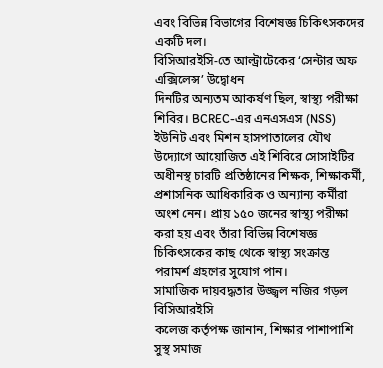এবং বিভিন্ন বিভাগের বিশেষজ্ঞ চিকিৎসকদের একটি দল।
বিসিআরইসি-তে আল্ট্রাটেকের ‘সেন্টার অফ এক্সিলেন্স’ উদ্বোধন
দিনটির অন্যতম আকর্ষণ ছিল, স্বাস্থ্য পরীক্ষা শিবির। BCREC-এর এনএসএস (NSS) ইউনিট এবং মিশন হাসপাতালের যৌথ উদ্যোগে আয়োজিত এই শিবিরে সোসাইটির অধীনস্থ চারটি প্রতিষ্ঠানের শিক্ষক, শিক্ষাকর্মী, প্রশাসনিক আধিকারিক ও অন্যান্য কর্মীরা অংশ নেন। প্রায় ১৫০ জনের স্বাস্থ্য পরীক্ষা করা হয় এবং তাঁরা বিভিন্ন বিশেষজ্ঞ চিকিৎসকের কাছ থেকে স্বাস্থ্য সংক্রান্ত পরামর্শ গ্রহণের সুযোগ পান।
সামাজিক দায়বদ্ধতার উজ্জ্বল নজির গড়ল বিসিআরইসি
কলেজ কর্তৃপক্ষ জানান, শিক্ষার পাশাপাশি সুস্থ সমাজ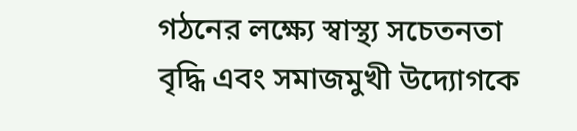গঠনের লক্ষ্যে স্বাস্থ্য সচেতনতা বৃদ্ধি এবং সমাজমুখী উদ্যোগকে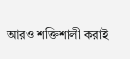আরও শক্তিশালী করাই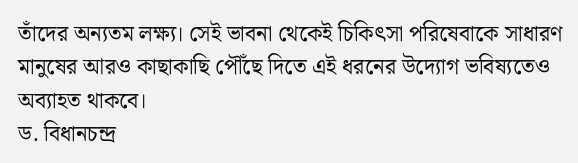তাঁদের অন্যতম লক্ষ্য। সেই ভাবনা থেকেই চিকিৎসা পরিষেবাকে সাধারণ মানুষের আরও কাছাকাছি পৌঁছে দিতে এই ধরনের উদ্যোগ ভবিষ্যতেও অব্যাহত থাকবে।
ড. বিধানচন্দ্র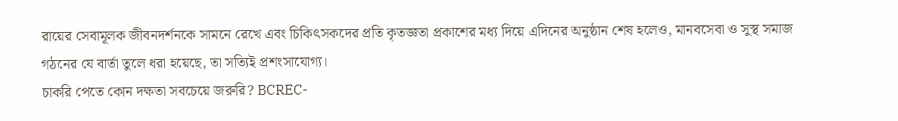রায়ের সেবামূলক জীবনদর্শনকে সামনে রেখে এবং চিকিৎসকদের প্রতি কৃতজ্ঞতা প্রকাশের মধ্য দিয়ে এদিনের অনুষ্ঠান শেষ হলেও, মানবসেবা ও সুস্থ সমাজ গঠনের যে বার্তা তুলে ধরা হয়েছে, তা সত্যিই প্রশংসাযোগ্য।
চাকরি পেতে কোন দক্ষতা সবচেয়ে জরুরি? BCREC-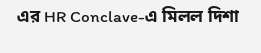এর HR Conclave-এ মিলল দিশা